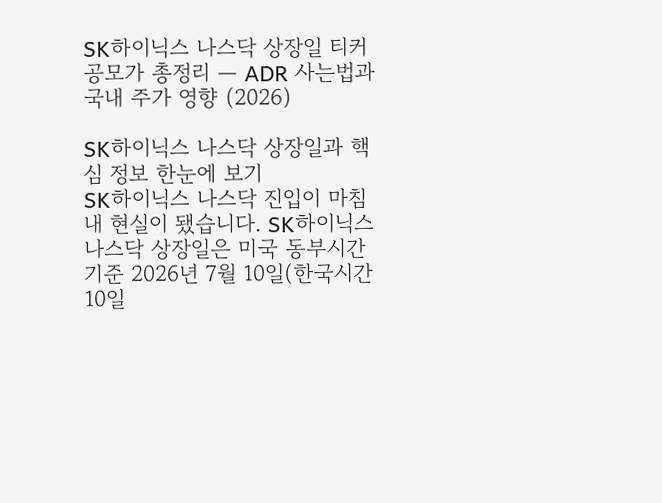SK하이닉스 나스닥 상장일 티커 공모가 총정리 — ADR 사는법과 국내 주가 영향 (2026)

SK하이닉스 나스닥 상장일과 핵심 정보 한눈에 보기
SK하이닉스 나스닥 진입이 마침내 현실이 됐습니다. SK하이닉스 나스닥 상장일은 미국 동부시간 기준 2026년 7월 10일(한국시간 10일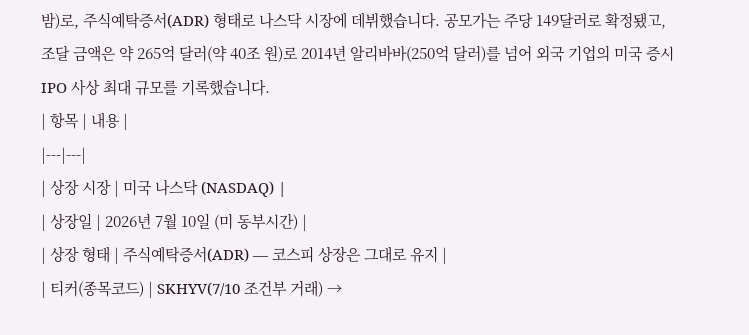밤)로, 주식예탁증서(ADR) 형태로 나스닥 시장에 데뷔했습니다. 공모가는 주당 149달러로 확정됐고, 조달 금액은 약 265억 달러(약 40조 원)로 2014년 알리바바(250억 달러)를 넘어 외국 기업의 미국 증시 IPO 사상 최대 규모를 기록했습니다.
| 항목 | 내용 |
|---|---|
| 상장 시장 | 미국 나스닥 (NASDAQ) |
| 상장일 | 2026년 7월 10일 (미 동부시간) |
| 상장 형태 | 주식예탁증서(ADR) — 코스피 상장은 그대로 유지 |
| 티커(종목코드) | SKHYV(7/10 조건부 거래) →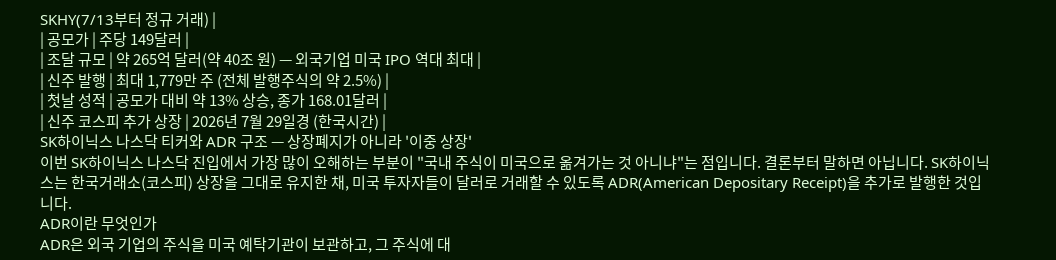SKHY(7/13부터 정규 거래) |
| 공모가 | 주당 149달러 |
| 조달 규모 | 약 265억 달러(약 40조 원) — 외국기업 미국 IPO 역대 최대 |
| 신주 발행 | 최대 1,779만 주 (전체 발행주식의 약 2.5%) |
| 첫날 성적 | 공모가 대비 약 13% 상승, 종가 168.01달러 |
| 신주 코스피 추가 상장 | 2026년 7월 29일경 (한국시간) |
SK하이닉스 나스닥 티커와 ADR 구조 — 상장폐지가 아니라 '이중 상장'
이번 SK하이닉스 나스닥 진입에서 가장 많이 오해하는 부분이 "국내 주식이 미국으로 옮겨가는 것 아니냐"는 점입니다. 결론부터 말하면 아닙니다. SK하이닉스는 한국거래소(코스피) 상장을 그대로 유지한 채, 미국 투자자들이 달러로 거래할 수 있도록 ADR(American Depositary Receipt)을 추가로 발행한 것입니다.
ADR이란 무엇인가
ADR은 외국 기업의 주식을 미국 예탁기관이 보관하고, 그 주식에 대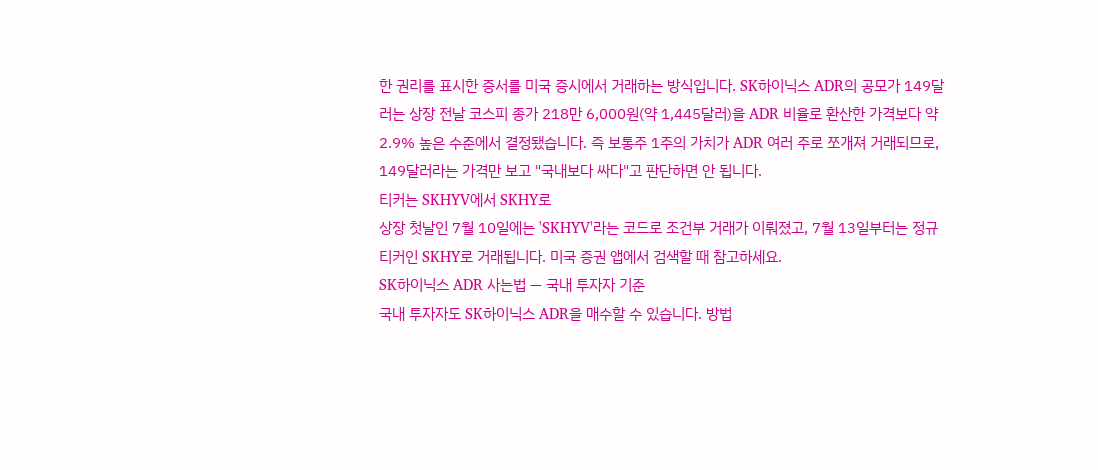한 권리를 표시한 증서를 미국 증시에서 거래하는 방식입니다. SK하이닉스 ADR의 공모가 149달러는 상장 전날 코스피 종가 218만 6,000원(약 1,445달러)을 ADR 비율로 환산한 가격보다 약 2.9% 높은 수준에서 결정됐습니다. 즉 보통주 1주의 가치가 ADR 여러 주로 쪼개져 거래되므로, 149달러라는 가격만 보고 "국내보다 싸다"고 판단하면 안 됩니다.
티커는 SKHYV에서 SKHY로
상장 첫날인 7월 10일에는 'SKHYV'라는 코드로 조건부 거래가 이뤄졌고, 7월 13일부터는 정규 티커인 SKHY로 거래됩니다. 미국 증권 앱에서 검색할 때 참고하세요.
SK하이닉스 ADR 사는법 — 국내 투자자 기준
국내 투자자도 SK하이닉스 ADR을 매수할 수 있습니다. 방법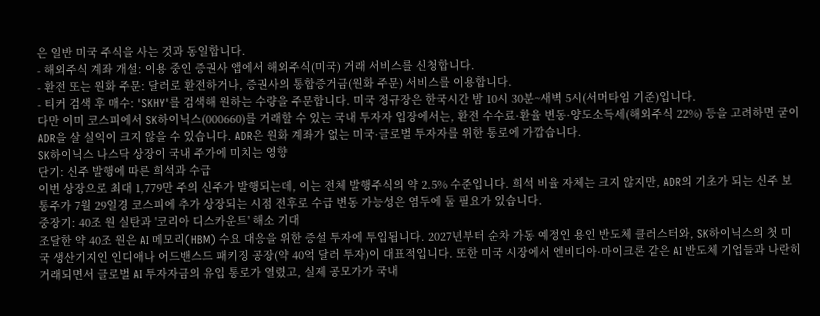은 일반 미국 주식을 사는 것과 동일합니다.
- 해외주식 계좌 개설: 이용 중인 증권사 앱에서 해외주식(미국) 거래 서비스를 신청합니다.
- 환전 또는 원화 주문: 달러로 환전하거나, 증권사의 통합증거금(원화 주문) 서비스를 이용합니다.
- 티커 검색 후 매수: 'SKHY'를 검색해 원하는 수량을 주문합니다. 미국 정규장은 한국시간 밤 10시 30분~새벽 5시(서머타임 기준)입니다.
다만 이미 코스피에서 SK하이닉스(000660)를 거래할 수 있는 국내 투자자 입장에서는, 환전 수수료·환율 변동·양도소득세(해외주식 22%) 등을 고려하면 굳이 ADR을 살 실익이 크지 않을 수 있습니다. ADR은 원화 계좌가 없는 미국·글로벌 투자자를 위한 통로에 가깝습니다.
SK하이닉스 나스닥 상장이 국내 주가에 미치는 영향
단기: 신주 발행에 따른 희석과 수급
이번 상장으로 최대 1,779만 주의 신주가 발행되는데, 이는 전체 발행주식의 약 2.5% 수준입니다. 희석 비율 자체는 크지 않지만, ADR의 기초가 되는 신주 보통주가 7월 29일경 코스피에 추가 상장되는 시점 전후로 수급 변동 가능성은 염두에 둘 필요가 있습니다.
중장기: 40조 원 실탄과 '코리아 디스카운트' 해소 기대
조달한 약 40조 원은 AI 메모리(HBM) 수요 대응을 위한 증설 투자에 투입됩니다. 2027년부터 순차 가동 예정인 용인 반도체 클러스터와, SK하이닉스의 첫 미국 생산기지인 인디애나 어드밴스드 패키징 공장(약 40억 달러 투자)이 대표적입니다. 또한 미국 시장에서 엔비디아·마이크론 같은 AI 반도체 기업들과 나란히 거래되면서 글로벌 AI 투자자금의 유입 통로가 열렸고, 실제 공모가가 국내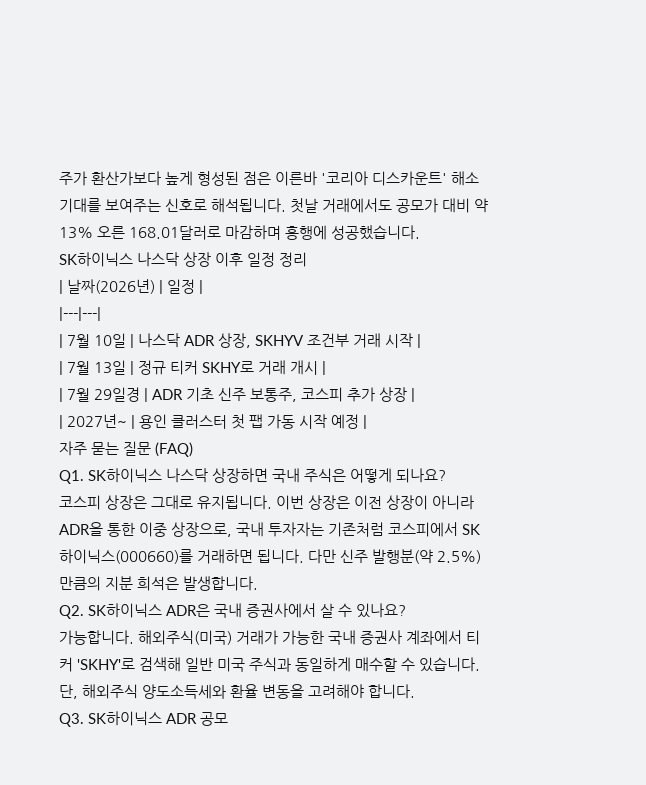주가 환산가보다 높게 형성된 점은 이른바 '코리아 디스카운트' 해소 기대를 보여주는 신호로 해석됩니다. 첫날 거래에서도 공모가 대비 약 13% 오른 168.01달러로 마감하며 흥행에 성공했습니다.
SK하이닉스 나스닥 상장 이후 일정 정리
| 날짜(2026년) | 일정 |
|---|---|
| 7월 10일 | 나스닥 ADR 상장, SKHYV 조건부 거래 시작 |
| 7월 13일 | 정규 티커 SKHY로 거래 개시 |
| 7월 29일경 | ADR 기초 신주 보통주, 코스피 추가 상장 |
| 2027년~ | 용인 클러스터 첫 팹 가동 시작 예정 |
자주 묻는 질문 (FAQ)
Q1. SK하이닉스 나스닥 상장하면 국내 주식은 어떻게 되나요?
코스피 상장은 그대로 유지됩니다. 이번 상장은 이전 상장이 아니라 ADR을 통한 이중 상장으로, 국내 투자자는 기존처럼 코스피에서 SK하이닉스(000660)를 거래하면 됩니다. 다만 신주 발행분(약 2.5%)만큼의 지분 희석은 발생합니다.
Q2. SK하이닉스 ADR은 국내 증권사에서 살 수 있나요?
가능합니다. 해외주식(미국) 거래가 가능한 국내 증권사 계좌에서 티커 'SKHY'로 검색해 일반 미국 주식과 동일하게 매수할 수 있습니다. 단, 해외주식 양도소득세와 환율 변동을 고려해야 합니다.
Q3. SK하이닉스 ADR 공모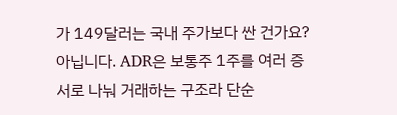가 149달러는 국내 주가보다 싼 건가요?
아닙니다. ADR은 보통주 1주를 여러 증서로 나눠 거래하는 구조라 단순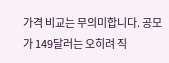가격 비교는 무의미합니다. 공모가 149달러는 오히려 직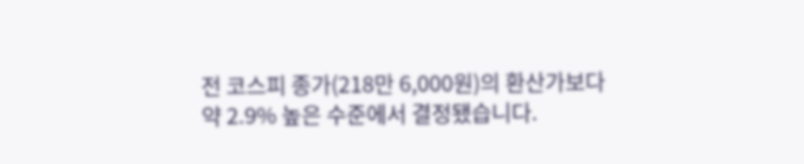전 코스피 종가(218만 6,000원)의 환산가보다 약 2.9% 높은 수준에서 결정됐습니다.